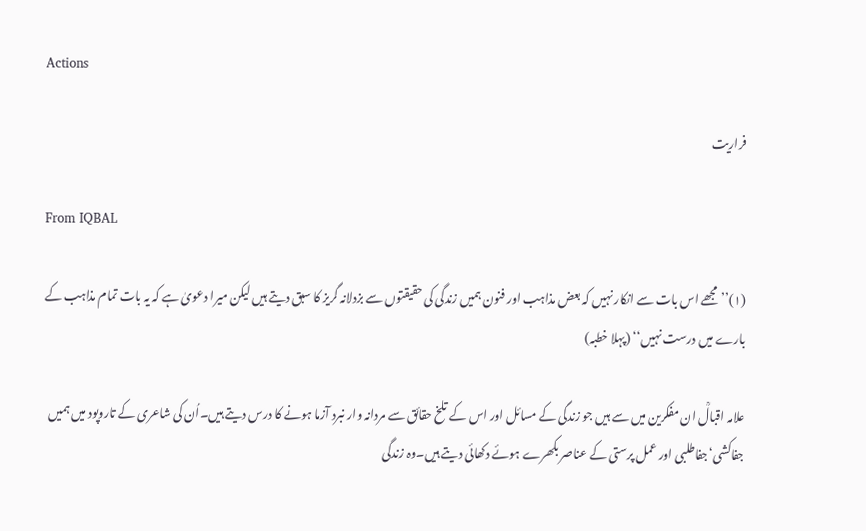Actions

فراریت

From IQBAL

(۱)’’ مجھے اس بات سے انکار نہیں کہ بعض مذاہب اور فنون ہمیں زندگی کی حقیقتوں سے بزدلانہ گریز کا سبق دیتے ہیں لیکن میرا دعویٰ ہے کہ یہ بات تمام مذاہب کے بارے میں درست نہیں‘‘ (پہلا خطبہ)

علامہ اقبالؒ ان مفکرین میں سے ہیں جو زندگی کے مسائل اور اس کے تلخ حقائق سے مردانہ وار نبرد آزما ہونے کا درس دیتے ہیں۔اُن کی شاعری کے تاروپود میں ہمیں جفاکشی‘جفاطلبی اور عمل پرستی کے عناصر بکھرے ہوئے دکھائی دیتے ہیں۔وہ زندگی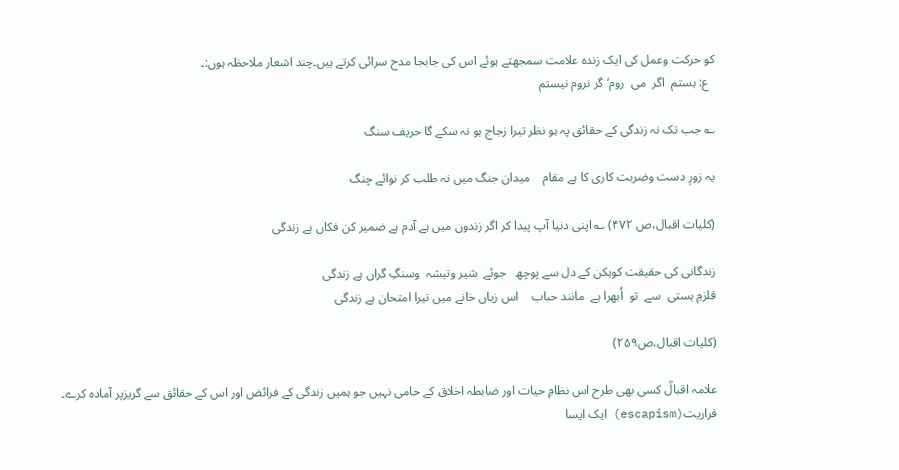کو حرکت وعمل کی ایک زندہ علامت سمجھتے ہوئے اس کی جابجا مدح سرائی کرتے ہیں۔چند اشعار ملاحظہ ہوں:۔
  ع: ہستم  اگر  می  روم‘گر نروم نیستم

؎ جب تک نہ زندگی کے حقائق پہ ہو نظر تیرا زجاج ہو نہ سکے گا حریف سنگ

یہ زورِ دست وضربت کاری کا ہے مقام    میدان جنگ میں نہ طلب کر نوائے چنگ

(کلیات اقبال،ص ۴۷۲) ؎ اپنی دنیا آپ پیدا کر اگر زندوں میں ہے آدم ہے ضمیر کن فکاں ہے زندگی

زندگانی کی حقیقت کوہکن کے دل سے پوچھ   جوئے  شیر وتیشہ  وسنگِ گراں ہے زندگی
قلزمِ ہستی  سے  تو  اُبھرا ہے  مانند حباب    اس زیاں خانے میں تیرا امتحان ہے زندگی

(کلیات اقبال،ص۲۵۹)

علامہ اقبالؒ کسی بھی طرح اس نظامِ حیات اور ضابطہ اخلاق کے حامی نہیں جو ہمیں زندگی کے فرائض اور اس کے حقائق سے گریزپر آمادہ کرے۔
فراریت(escapism) ایک ایسا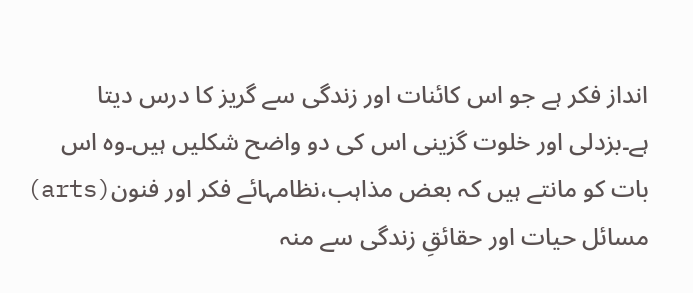انداز فکر ہے جو اس کائنات اور زندگی سے گریز کا درس دیتا ہے۔بزدلی اور خلوت گزینی اس کی دو واضح شکلیں ہیں۔وہ اس بات کو مانتے ہیں کہ بعض مذاہب،نظامہائے فکر اور فنون(arts) مسائل حیات اور حقائقِ زندگی سے منہ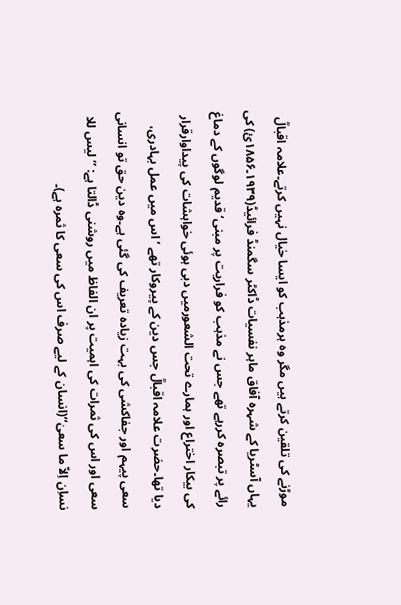موڑنے کی تلقین کرتے ہیں مگر وہ ہرمذہب کو ایسا خیال نہیں کرتے۔علامہ اقبالؒ یہاں آسٹریا کے شہرہ آفاق ماہر نفسیات ڈاکٹر سگمنڈ فرائیڈ(۱۹۳۹۔۱۸۵۶ئ) کی رائے پر تبصرہ کررہے تھے جس نے مذہب کو فراریت پر مبنی‘قدیم لوگوں کے دماغ کی بیکار اختراع اور ہمارے تحت الشعورمیں دبی ہوئی خواہشات کی پیداوارقرار دیا تھا۔حضرت علامہ اقبالؒ جس دین کے پیروکار تھے ‘اس میں عمل بہادری، سعی پیہم اور جفاکشی کی بہت زیادہ تعریف کی گئی ہے۔وہ دین حق تو انسانی سعی اور اس کی ثمرات کی اہمیت پر ان الفاظ میں روشنی ڈالتا ہے: ’’لیس للا نساِن اِلاّ ما سعیٰ‘‘(انسان کے لیے صرف اس کی سعی کا ثمرہ ہے)۔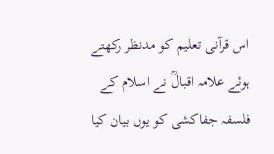اس قرآنی تعلیم کو مدنظر رکھتے ہوئے علامہ اقبالؒ نے اسلام کے فلسفہ جفاکشی کو یوں بیان کیا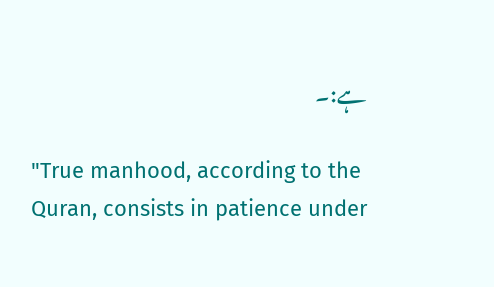ہے:۔

"True manhood, according to the Quran, consists in patience under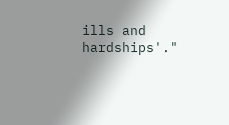ills and hardships'."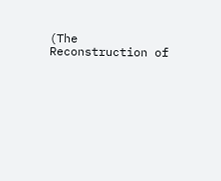(The Reconstruction of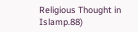Religious Thought in Islamp.88)